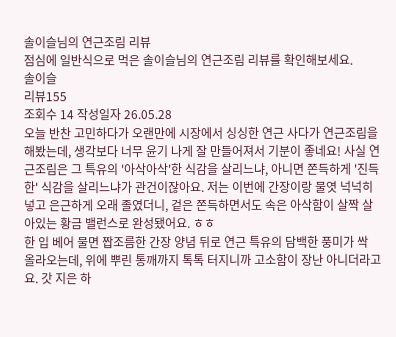솔이슬님의 연근조림 리뷰
점심에 일반식으로 먹은 솔이슬님의 연근조림 리뷰를 확인해보세요.
솔이슬
리뷰155
조회수 14 작성일자 26.05.28
오늘 반찬 고민하다가 오랜만에 시장에서 싱싱한 연근 사다가 연근조림을 해봤는데, 생각보다 너무 윤기 나게 잘 만들어져서 기분이 좋네요! 사실 연근조림은 그 특유의 '아삭아삭'한 식감을 살리느냐, 아니면 쫀득하게 '진득한' 식감을 살리느냐가 관건이잖아요. 저는 이번에 간장이랑 물엿 넉넉히 넣고 은근하게 오래 졸였더니, 겉은 쫀득하면서도 속은 아삭함이 살짝 살아있는 황금 밸런스로 완성됐어요. ㅎㅎ
한 입 베어 물면 짭조름한 간장 양념 뒤로 연근 특유의 담백한 풍미가 싹 올라오는데, 위에 뿌린 통깨까지 톡톡 터지니까 고소함이 장난 아니더라고요. 갓 지은 하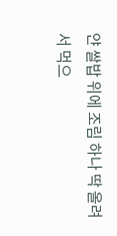얀 쌀밥 위에 조림 하나 딱 올려서 먹으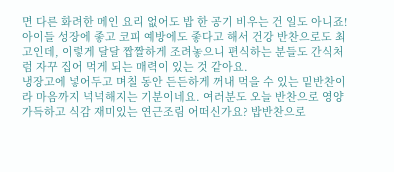면 다른 화려한 메인 요리 없어도 밥 한 공기 비우는 건 일도 아니죠! 아이들 성장에 좋고 코피 예방에도 좋다고 해서 건강 반찬으로도 최고인데, 이렇게 달달 짭짤하게 조려놓으니 편식하는 분들도 간식처럼 자꾸 집어 먹게 되는 매력이 있는 것 같아요.
냉장고에 넣어두고 며칠 동안 든든하게 꺼내 먹을 수 있는 밑반찬이라 마음까지 넉넉해지는 기분이네요. 여러분도 오늘 반찬으로 영양 가득하고 식감 재미있는 연근조림 어떠신가요? 밥반찬으로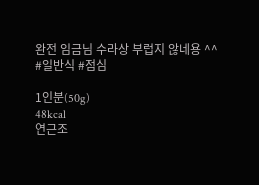완전 임금님 수라상 부럽지 않네용 ^^
#일반식 #점심

1인분(50g)
48kcal
연근조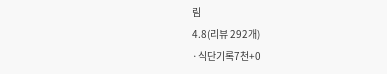림
4.8(리뷰 292개)
·식단기록7천+0